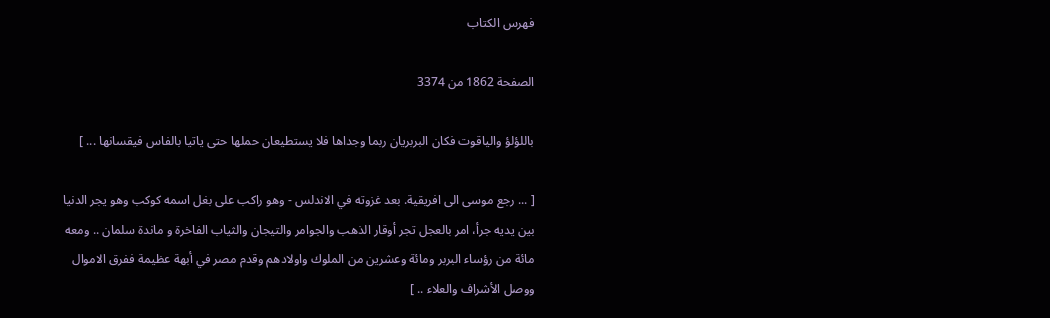فهرس الكتاب

الصفحة 1862 من 3374

باللؤلؤ والياقوت فكان البربريان ربما وجداها فلا يستطيعان حملها حتى ياتيا بالفاس فيقسانها ... ]

[ ... رجع موسى الى افريقية. بعد غزوته في الاندلس - وهو راكب على بغل اسمه كوكب وهو يجر الدنيا بين يديه جرأ، امر بالعجل تجر أوقار الذهب والجوامر والتيجان والثياب الفاخرة و ماندة سلمان .. ومعه مائة من رؤساء البربر ومائة وعشرين من الملوك واولادهم وقدم مصر في أبهة عظيمة ففرق الاموال ووصل الأشراف والعلاء .. ]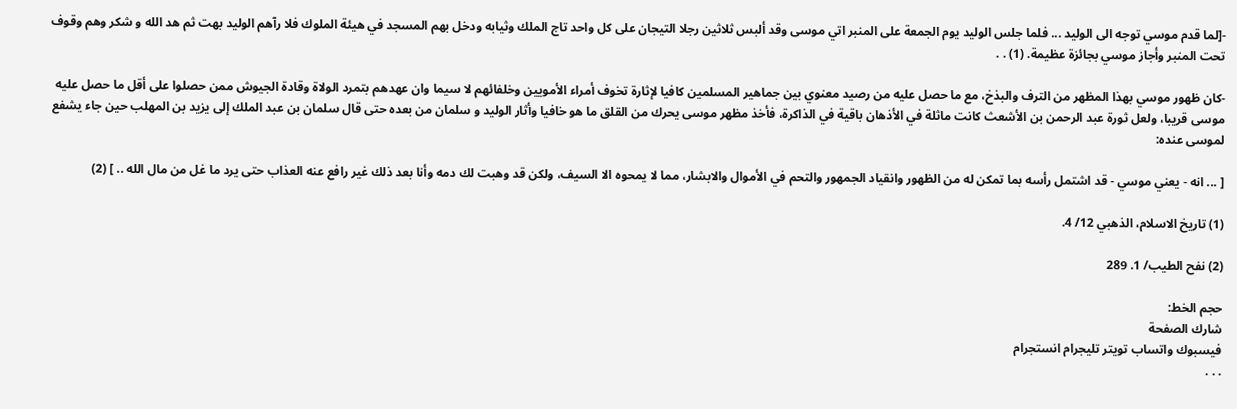-[لما قدم موسي توجه الى الوليد ... فلما جلس الوليد يوم الجمعة على المنبر اتي موسى وقد ألبس ثلاثين رجلا التيجان على كل واحد تاج الملك وثيابه ودخل بهم المسجد في هيئة الملوك فلا رآهم الوليد بهت ثم هد الله و شکر وهم وقوف تحت المنبر وأجاز موسي بجائزة عظيمة. (1) . .

-كان ظهور موسي بهذا المظهر من الترف والبذخ، مع ما حصل عليه من رصيد معنوي بين جماهير المسلمين كافيا لإثارة تخوف أمراء الأمويين وخلفائهم لا سيما وان عهدهم بتمرد الولاة وقادة الجيوش ممن حصلوا على أقل ما حصل عليه موسى قريبا، ولعل ثورة عبد الرحمن بن الأشعث كانت ماثلة في الأذهان باقية في الذاكرة، فأخذ مظهر موسى يحرك من القلق ما هو خافيا وأثار الوليد و سلمان من بعده حتى قال سلمان بن عبد الملك إلى يزيد بن المهلب حين جاء يشفع لموسى عنده:

[ ... انه - يعني موسي - قد اشتمل رأسه بما تمكن له من الظهور وانقياد الجمهور والتحم في الأموال والابشار، مما لا يمحوه الا السيف، ولكن قد وهبت لك دمه وأنا بعد ذلك غير رافع عنه العذاب حتى يرد ما غل من مال الله .. ] (2)

(1) تاريخ الاسلام، الذهبي 12/ 4.

(2) نفح الطيب/ 1. 289

حجم الخط:
شارك الصفحة
فيسبوك واتساب تويتر تليجرام انستجرام
. . .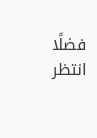فضلًا انتظر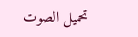تحميل الصوت